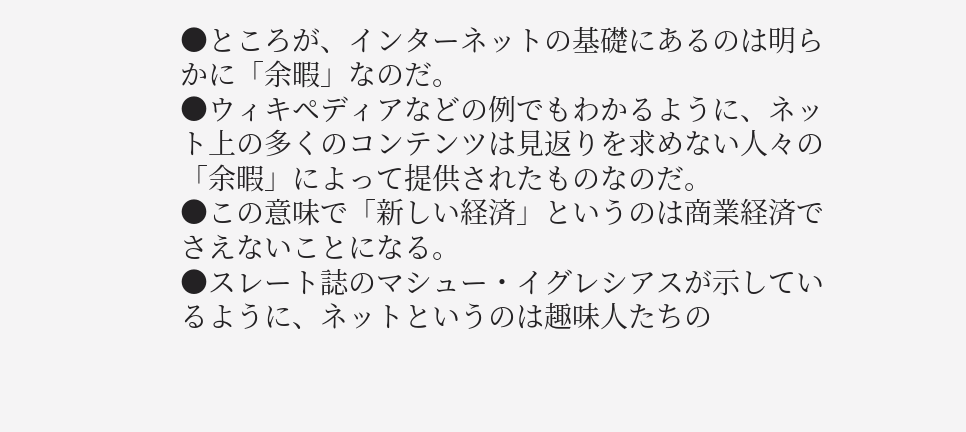●ところが、インターネットの基礎にあるのは明らかに「余暇」なのだ。
●ウィキペディアなどの例でもわかるように、ネット上の多くのコンテンツは見返りを求めない人々の「余暇」によって提供されたものなのだ。
●この意味で「新しい経済」というのは商業経済でさえないことになる。
●スレート誌のマシュー・イグレシアスが示しているように、ネットというのは趣味人たちの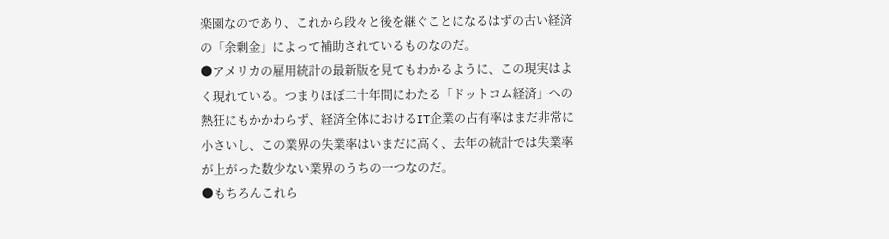楽園なのであり、これから段々と後を継ぐことになるはずの古い経済の「余剰金」によって補助されているものなのだ。
●アメリカの雇用統計の最新版を見てもわかるように、この現実はよく現れている。つまりほぼ二十年間にわたる「ドットコム経済」への熱狂にもかかわらず、経済全体におけるIT企業の占有率はまだ非常に小さいし、この業界の失業率はいまだに高く、去年の統計では失業率が上がった数少ない業界のうちの一つなのだ。
●もちろんこれら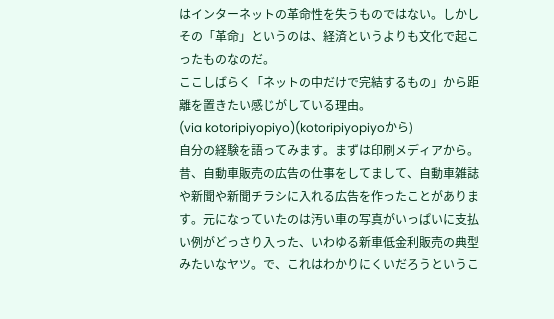はインターネットの革命性を失うものではない。しかしその「革命」というのは、経済というよりも文化で起こったものなのだ。
ここしばらく「ネットの中だけで完結するもの」から距離を置きたい感じがしている理由。
(via kotoripiyopiyo)(kotoripiyopiyoから)
自分の経験を語ってみます。まずは印刷メディアから。昔、自動車販売の広告の仕事をしてまして、自動車雑誌や新聞や新聞チラシに入れる広告を作ったことがあります。元になっていたのは汚い車の写真がいっぱいに支払い例がどっさり入った、いわゆる新車低金利販売の典型みたいなヤツ。で、これはわかりにくいだろうというこ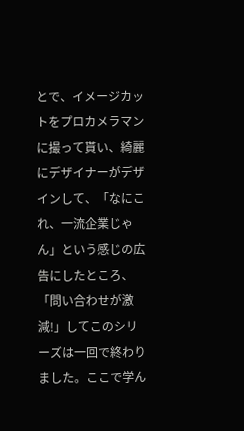とで、イメージカットをプロカメラマンに撮って貰い、綺麗にデザイナーがデザインして、「なにこれ、一流企業じゃん」という感じの広告にしたところ、「問い合わせが激減!」してこのシリーズは一回で終わりました。ここで学ん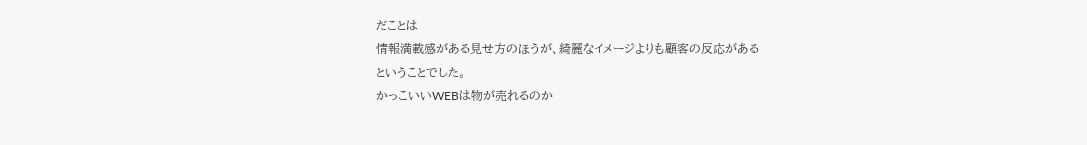だことは
情報満載感がある見せ方のほうが、綺麗なイメージよりも顧客の反応がある
ということでした。
かっこいいWEBは物が売れるのか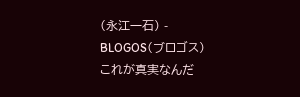(永江一石) - BLOGOS(ブロゴス)
これが真実なんだ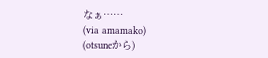なぁ……
(via amamako)
(otsuneから)